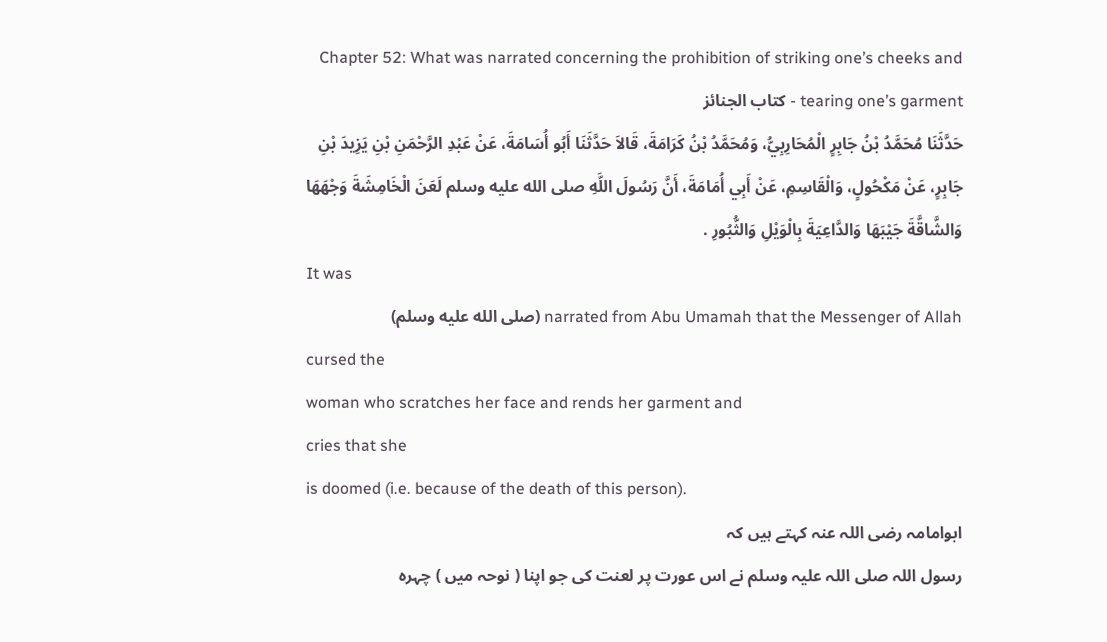Chapter 52: What was narrated concerning the prohibition of striking one’s cheeks and tearing one’s garment - كتاب الجنائز
حَدَّثَنَا مُحَمَّدُ بْنُ جَابِرٍ الْمُحَارِبِيُّ، وَمُحَمَّدُ بْنُ كَرَامَةَ، قَالاَ حَدَّثَنَا أَبُو أُسَامَةَ، عَنْ عَبْدِ الرَّحْمَنِ بْنِ يَزِيدَ بْنِ جَابِرٍ، عَنْ مَكْحُولٍ، وَالْقَاسِمِ، عَنْ أَبِي أُمَامَةَ، أَنَّ رَسُولَ اللَّهِ صلى الله عليه وسلم لَعَنَ الْخَامِشَةَ وَجْهَهَا وَالشَّاقَّةَ جَيْبَهَا وَالدَّاعِيَةَ بِالْوَيْلِ وَالثُّبُورِ .
It was
narrated from Abu Umamah that the Messenger of Allah (صلى الله عليه وسلم)
cursed the
woman who scratches her face and rends her garment and
cries that she
is doomed (i.e. because of the death of this person).
ابوامامہ رضی اللہ عنہ کہتے ہیں کہ
رسول اللہ صلی اللہ علیہ وسلم نے اس عورت پر لعنت کی جو اپنا ( نوحہ میں ) چہرہ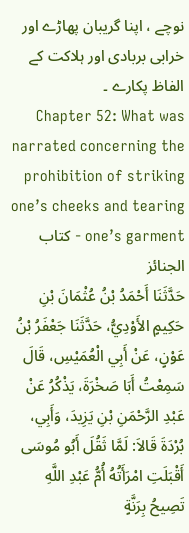نوچے ، اپنا گریبان پھاڑے اور خرابی بربادی اور ہلاکت کے الفاظ پکارے ۔
Chapter 52: What was narrated concerning the prohibition of striking one’s cheeks and tearing one’s garment - كتاب الجنائز
حَدَّثَنَا أَحْمَدُ بْنُ عُثْمَانَ بْنِ حَكِيمٍ الأَوْدِيُّ، حَدَّثَنَا جَعْفَرُ بْنُ عَوْنٍ، عَنْ أَبِي الْعُمَيْسِ، قَالَ سَمِعْتُ أَبَا صَخْرَةَ، يَذْكُرُ عَنْ عَبْدِ الرَّحْمَنِ بْنِ يَزِيدَ، وَأَبِي، بُرْدَةَ قَالاَ: لَمَّا ثَقُلَ أَبُو مُوسَى أَقْبَلَتِ امْرَأَتُهُ أُمُّ عَبْدِ اللَّهِ تَصِيحُ بِرَنَّةٍ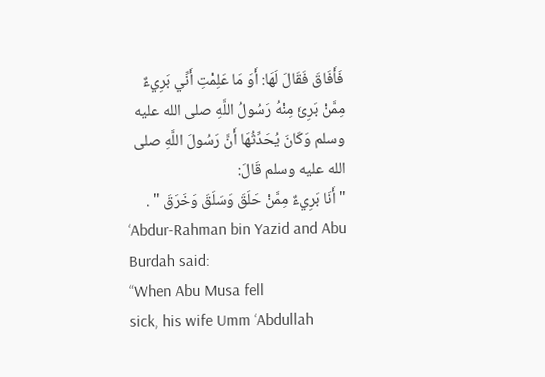فَأَفَاقَ فَقَالَ لَهَا: أَوَ مَا عَلِمْتِ أَنِّي بَرِيءٌ مِمَّنْ بَرِئَ مِنْهُ رَسُولُ اللَّهِ صلى الله عليه وسلم وَكَانَ يُحَدِّثُهَا أَنَّ رَسُولَ اللَّهِ صلى الله عليه وسلم قَالَ:
" أَنَا بَرِيءٌ مِمَّنْ حَلَقَ وَسَلَقَ وَخَرَقَ " .
‘Abdur-Rahman bin Yazid and Abu Burdah said:
“When Abu Musa fell
sick, his wife Umm ‘Abdullah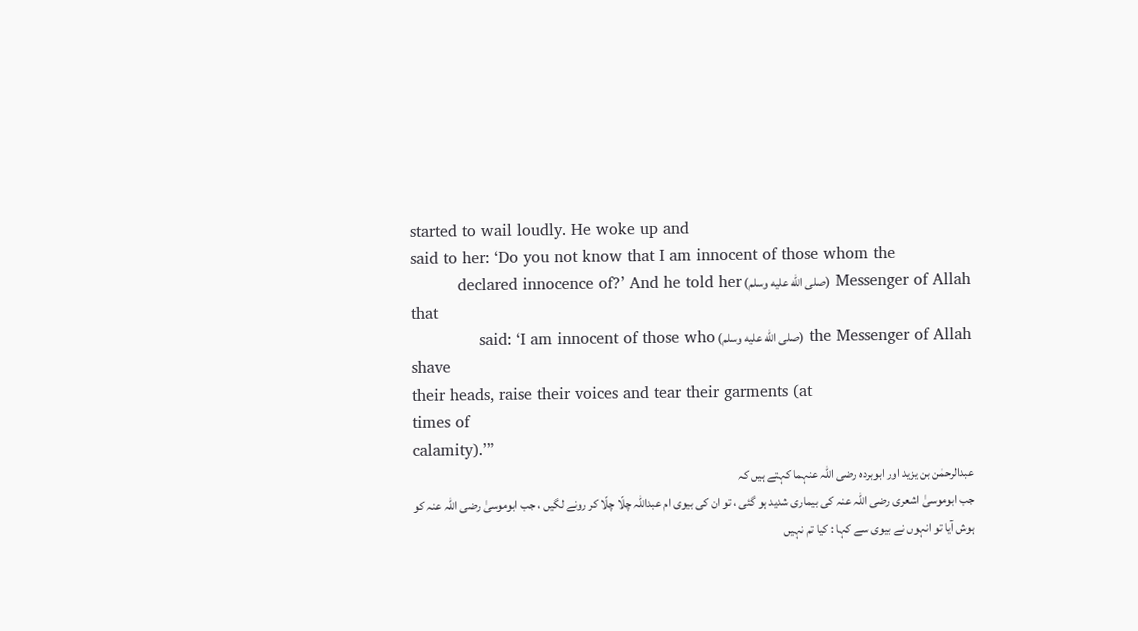started to wail loudly. He woke up and
said to her: ‘Do you not know that I am innocent of those whom the
Messenger of Allah (صلى الله عليه وسلم) declared innocence of?’ And he told her
that
the Messenger of Allah (صلى الله عليه وسلم) said: ‘I am innocent of those who
shave
their heads, raise their voices and tear their garments (at
times of
calamity).’”
عبدالرحمٰن بن یزید اور ابوبردہ رضی اللہ عنہما کہتے ہیں کہ
جب ابوموسیٰ اشعری رضی اللہ عنہ کی بیماری شدید ہو گئی ، تو ان کی بیوی ام عبداللہ چلّا چلّا کر رونے لگیں ، جب ابوموسیٰ رضی اللہ عنہ کو ہوش آیا تو انہوں نے بیوی سے کہا : کیا تم نہیں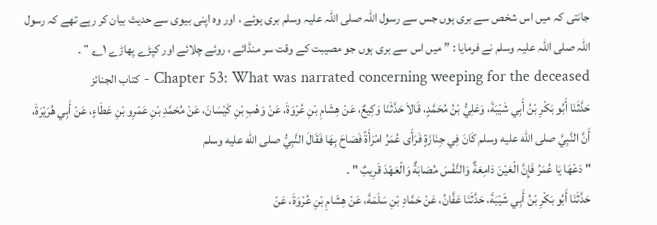جانتی کہ میں اس شخص سے بری ہوں جس سے رسول اللہ صلی اللہ علیہ وسلم بری ہوئے ، اور وہ اپنی بیوی سے حدیث بیان کر رہے تھے کہ رسول اللہ صلی اللہ علیہ وسلم نے فرمایا : ” میں اس سے بری ہوں جو مصیبت کے وقت سر منڈائے ، روئے چلائے اور کپڑے پھاڑے ۱؎ “ ۔
Chapter 53: What was narrated concerning weeping for the deceased - كتاب الجنائز
حَدَّثَنَا أَبُو بَكْرِ بْنُ أَبِي شَيْبَةَ، وَعَلِيُّ بْنُ مُحَمَّدٍ، قَالاَ حَدَّثَنَا وَكِيعٌ، عَنْ هِشَامِ بْنِ عُرْوَةَ، عَنْ وَهْبِ بْنِ كَيْسَانَ، عَنْ مُحَمَّدِ بْنِ عَمْرِو بْنِ عَطَاءٍ، عَنْ أَبِي هُرَيْرَةَ، أَنَّ النَّبِيَّ صلى الله عليه وسلم كَانَ فِي جِنَازَةٍ فَرَأَى عُمَرُ امْرَأَةً فَصَاحَ بِهَا فَقَالَ النَّبِيُّ صلى الله عليه وسلم
" دَعْهَا يَا عُمَرُ فَإِنَّ الْعَيْنَ دَامِعَةٌ وَالنَّفْسَ مُصَابَةٌ وَالْعَهْدَ قَرِيبٌ " .
حَدَّثَنَا أَبُو بَكْرِ بْنُ أَبِي شَيْبَةَ، حَدَّثَنَا عَفَّانُ، عَنْ حَمَّادِ بْنِ سَلَمَةَ، عَنْ هِشَامِ بْنِ عُرْوَةَ، عَنْ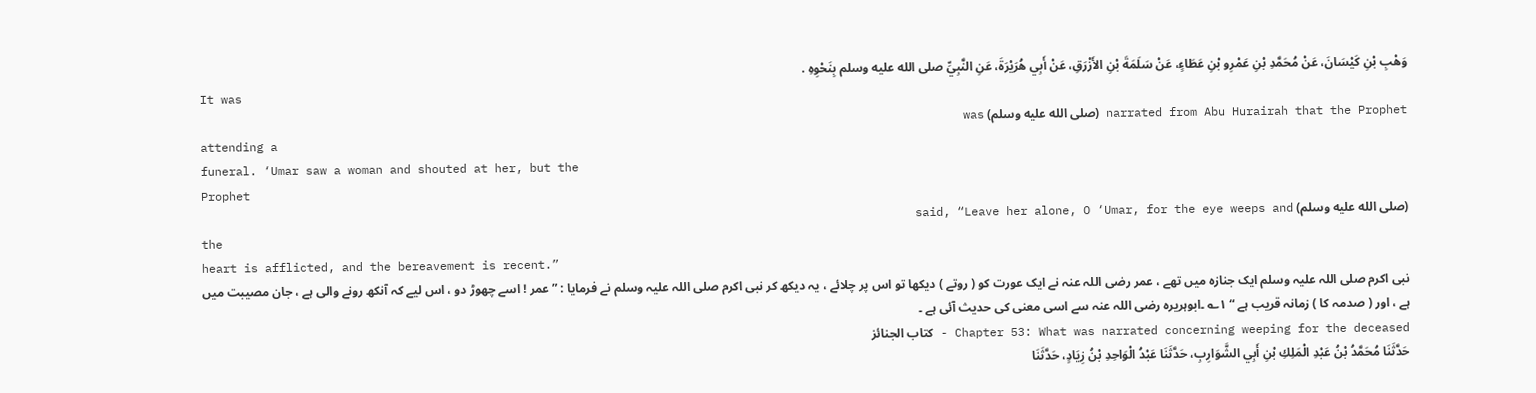وَهْبِ بْنِ كَيْسَانَ، عَنْ مُحَمَّدِ بْنِ عَمْرِو بْنِ عَطَاءٍ، عَنْ سَلَمَةَ بْنِ الأَزْرَقِ، عَنْ أَبِي هُرَيْرَةَ، عَنِ النَّبِيِّ صلى الله عليه وسلم بِنَحْوِهِ .
It was
narrated from Abu Hurairah that the Prophet (صلى الله عليه وسلم) was
attending a
funeral. ‘Umar saw a woman and shouted at her, but the
Prophet
(صلى الله عليه وسلم) said, “Leave her alone, O ‘Umar, for the eye weeps and
the
heart is afflicted, and the bereavement is recent.”
نبی اکرم صلی اللہ علیہ وسلم ایک جنازہ میں تھے ، عمر رضی اللہ عنہ نے ایک عورت کو ( روتے ) دیکھا تو اس پر چلائے ، یہ دیکھ کر نبی اکرم صلی اللہ علیہ وسلم نے فرمایا : ” عمر ! اسے چھوڑ دو ، اس لیے کہ آنکھ رونے والی ہے ، جان مصیبت میں ہے ، اور ( صدمہ کا ) زمانہ قریب ہے “ ۱؎ ۔ابوہریرہ رضی اللہ عنہ سے اسی معنی کی حدیث آئی ہے ۔
Chapter 53: What was narrated concerning weeping for the deceased - كتاب الجنائز
حَدَّثَنَا مُحَمَّدُ بْنُ عَبْدِ الْمَلِكِ بْنِ أَبِي الشَّوَارِبِ، حَدَّثَنَا عَبْدُ الْوَاحِدِ بْنُ زِيَادٍ، حَدَّثَنَا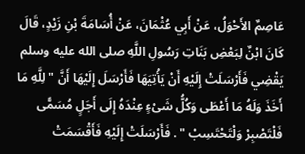عَاصِمٌ الأَحْوَلُ، عَنْ أَبِي عُثْمَانَ، عَنْ أُسَامَةَ بْنِ زَيْدٍ، قَالَ كَانَ ابْنٌ لِبَعْضِ بَنَاتِ رَسُولِ اللَّهِ صلى الله عليه وسلم يَقْضِي فَأَرْسَلَتْ إِلَيْهِ أَنْ يَأْتِيَهَا فَأَرْسَلَ إِلَيْهَا أَنَّ " لِلَّهِ مَا أَخَذَ وَلَهُ مَا أَعْطَى وَكُلُّ شَىْءٍ عِنْدَهُ إِلَى أَجَلٍ مُسَمًّى فَلْتَصْبِرْ وَلْتَحْتَسِبْ " . فَأَرْسَلَتْ إِلَيْهِ فَأَقْسَمَتْ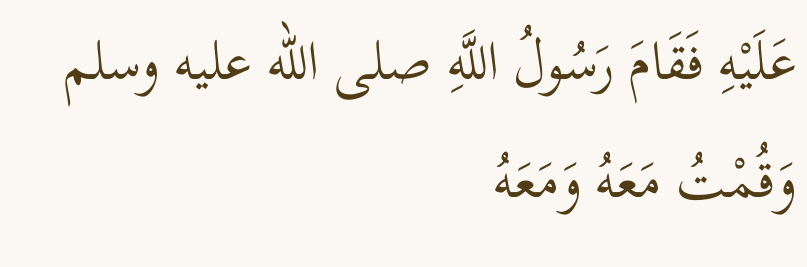عَلَيْهِ فَقَامَ رَسُولُ اللَّهِ صلى الله عليه وسلم وَقُمْتُ مَعَهُ وَمَعَهُ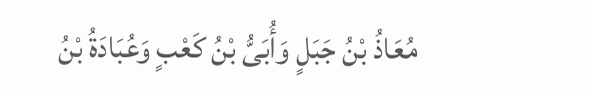مُعَاذُ بْنُ جَبَلٍ وَأُبَىُّ بْنُ كَعْبٍ وَعُبَادَةُ بْنُ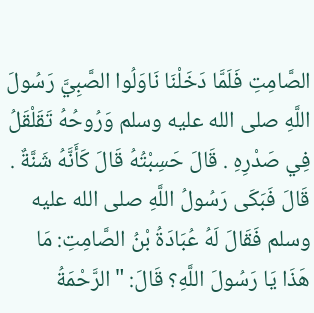الصَّامِتِ فَلَمَّا دَخَلْنَا نَاوَلُوا الصَّبِيَّ رَسُولَ اللَّهِ صلى الله عليه وسلم وَرُوحُهُ تَقَلْقَلُ فِي صَدْرِهِ . قَالَ حَسِبْتُهُ قَالَ كَأَنَّهُ شَنَّةٌ . قَالَ فَبَكَى رَسُولُ اللَّهِ صلى الله عليه وسلم فَقَالَ لَهُ عُبَادَةُ بْنُ الصَّامِتِ: مَا هَذَا يَا رَسُولَ اللَّهِ؟ قَالَ: " الرَّحْمَةُ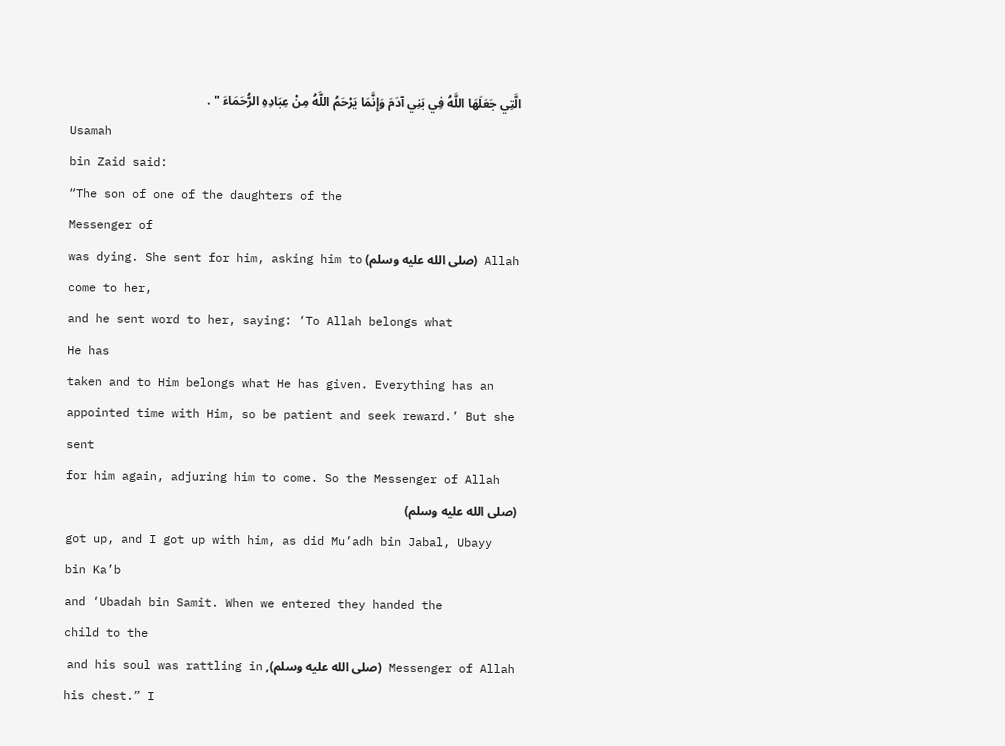الَّتِي جَعَلَهَا اللَّهُ فِي بَنِي آدَمَ وَإِنَّمَا يَرْحَمُ اللَّهُ مِنْ عِبَادِهِ الرُّحَمَاءَ " .
Usamah
bin Zaid said:
“The son of one of the daughters of the
Messenger of
Allah (صلى الله عليه وسلم) was dying. She sent for him, asking him to
come to her,
and he sent word to her, saying: ‘To Allah belongs what
He has
taken and to Him belongs what He has given. Everything has an
appointed time with Him, so be patient and seek reward.’ But she
sent
for him again, adjuring him to come. So the Messenger of Allah
(صلى الله عليه وسلم)
got up, and I got up with him, as did Mu’adh bin Jabal, Ubayy
bin Ka’b
and ‘Ubadah bin Samit. When we entered they handed the
child to the
Messenger of Allah (صلى الله عليه وسلم), and his soul was rattling in
his chest.” I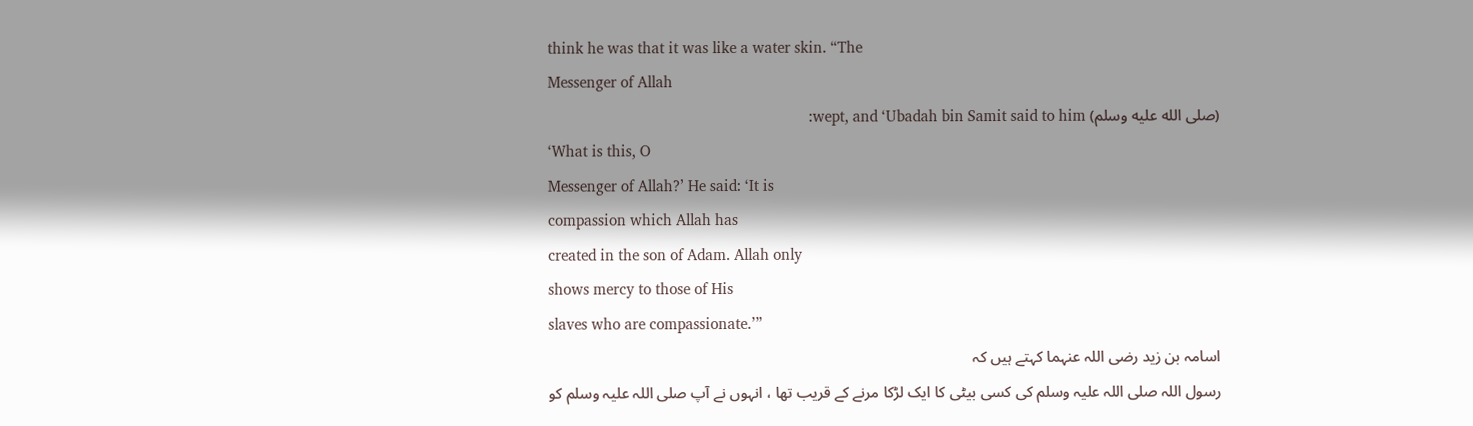think he was that it was like a water skin. “The
Messenger of Allah
(صلى الله عليه وسلم) wept, and ‘Ubadah bin Samit said to him:
‘What is this, O
Messenger of Allah?’ He said: ‘It is
compassion which Allah has
created in the son of Adam. Allah only
shows mercy to those of His
slaves who are compassionate.’”
اسامہ بن زید رضی اللہ عنہما کہتے ہیں کہ
رسول اللہ صلی اللہ علیہ وسلم کی کسی بیٹی کا ایک لڑکا مرنے کے قریب تھا ، انہوں نے آپ صلی اللہ علیہ وسلم کو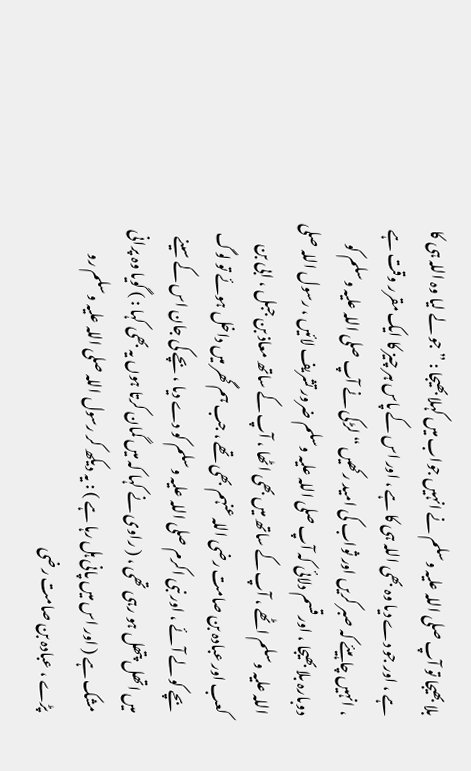بلا بھیجا تو آپ صلی اللہ علیہ وسلم نے انہیں جواب میں کہلا بھیجا : ” جو لے لیا وہ اللہ ہی کا ہے ، اور جو دے دیا وہ بھی اللہ ہی کا ہے ، اور اس کے پاس ہر چیز کا ایک مقرر وقت ہے ، انہیں چاہیئے کہ صبر کریں اور ثواب کی امید رکھیں “ لڑکی نے آپ صلی اللہ علیہ وسلم کو دوبارہ بلا بھیجا ، اور قسم دلائی کہ آپ صلی اللہ علیہ وسلم ضرور تشریف لائیں ، رسول اللہ صلی اللہ علیہ وسلم اٹھے ، آپ کے ساتھ میں بھی اٹھا ، آپ کے ساتھ معاذ بن جبل ، ابی بن کعب اور عبادہ بن صامت رضی اللہ عنہم بھی تھے ، جب ہم گھر میں داخل ہوئے تو لوگ بچے کو لے آئے ، اور نبی اکرم صلی اللہ علیہ وسلم کو دے دیا ، بچے کی جان اس کے سینے میں اتھل پتھل ہو رہی تھی ، ( راوی نے کہا کہ میں گمان کرتا ہوں یہ بھی کہا : ) گویا وہ پرانی مشک ہے ( اور اس میں پانی ہل رہا ہے ) : یہ دیکھ کر رسول اللہ صلی اللہ علیہ وسلم رو پڑے ، عبادہ بن صامت رضی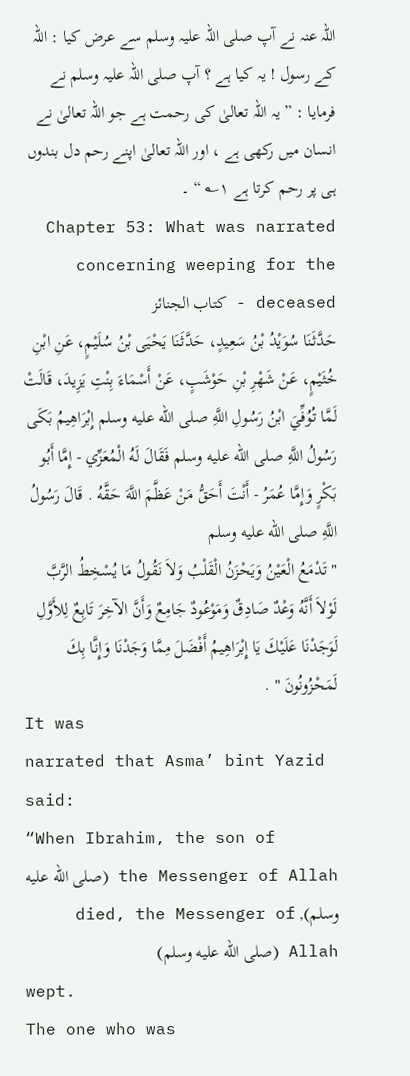اللہ عنہ نے آپ صلی اللہ علیہ وسلم سے عرض کیا : اللہ کے رسول ! یہ کیا ہے ؟ آپ صلی اللہ علیہ وسلم نے فرمایا : ” یہ اللہ تعالیٰ کی رحمت ہے جو اللہ تعالیٰ نے انسان میں رکھی ہے ، اور اللہ تعالیٰ اپنے رحم دل بندوں ہی پر رحم کرتا ہے ۱؎ “ ۔
Chapter 53: What was narrated concerning weeping for the deceased - كتاب الجنائز
حَدَّثَنَا سُوَيْدُ بْنُ سَعِيدٍ، حَدَّثَنَا يَحْيَى بْنُ سُلَيْمٍ، عَنِ ابْنِ خُثَيْمٍ، عَنْ شَهْرِ بْنِ حَوْشَبٍ، عَنْ أَسْمَاءَ بِنْتِ يَزِيدَ، قَالَتْ لَمَّا تُوُفِّيَ ابْنُ رَسُولِ اللَّهِ صلى الله عليه وسلم إِبْرَاهِيمُ بَكَى رَسُولُ اللَّهِ صلى الله عليه وسلم فَقَالَ لَهُ الْمُعَزِّي - إِمَّا أَبُو بَكْرٍ وَإِمَّا عُمَرُ - أَنْتَ أَحَقُّ مَنْ عَظَّمَ اللَّهَ حَقَّهُ . قَالَ رَسُولُ اللَّهِ صلى الله عليه وسلم
" تَدْمَعُ الْعَيْنُ وَيَحْزَنُ الْقَلْبُ وَلاَ نَقُولُ مَا يُسْخِطُ الرَّبَّ لَوْلاَ أَنَّهُ وَعْدٌ صَادِقٌ وَمَوْعُودٌ جَامِعٌ وَأَنَّ الآخِرَ تَابِعٌ لِلأَوَّلِ لَوَجَدْنَا عَلَيْكَ يَا إِبْرَاهِيمُ أَفْضَلَ مِمَّا وَجَدْنَا وَإِنَّا بِكَ لَمَحْزُونُونَ " .
It was
narrated that Asma’ bint Yazid said:
“When Ibrahim, the son of
the Messenger of Allah (صلى الله عليه وسلم), died, the Messenger of Allah (صلى الله عليه وسلم)
wept.
The one who was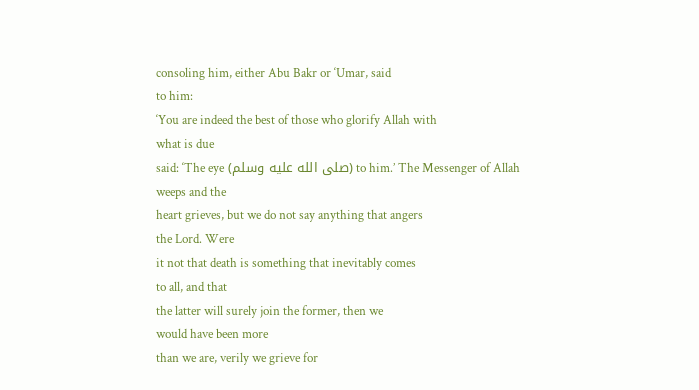consoling him, either Abu Bakr or ‘Umar, said
to him:
‘You are indeed the best of those who glorify Allah with
what is due
to him.’ The Messenger of Allah (صلى الله عليه وسلم) said: ‘The eye
weeps and the
heart grieves, but we do not say anything that angers
the Lord. Were
it not that death is something that inevitably comes
to all, and that
the latter will surely join the former, then we
would have been more
than we are, verily we grieve for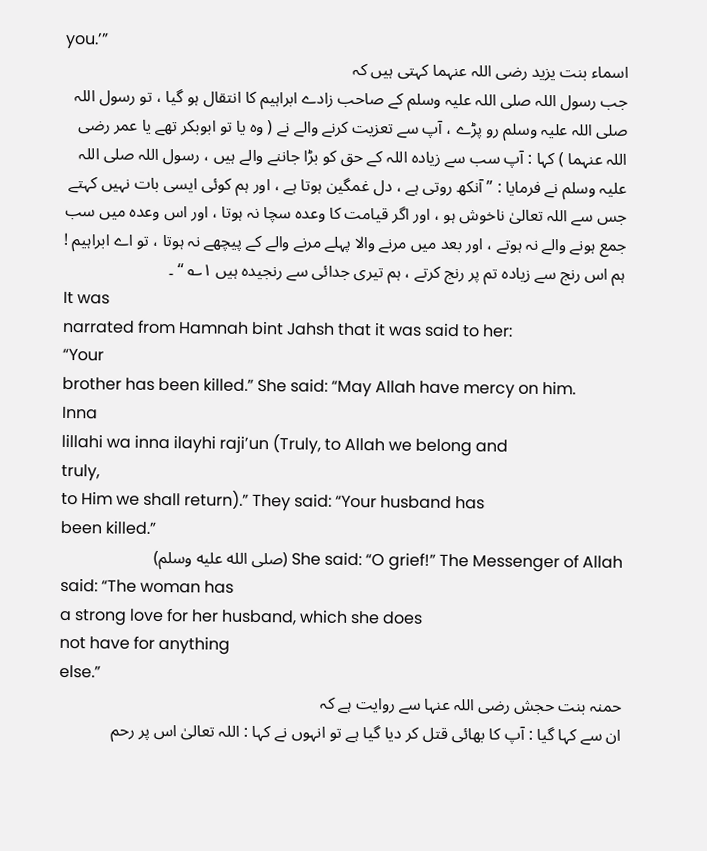you.’”
اسماء بنت یزید رضی اللہ عنہما کہتی ہیں کہ
جب رسول اللہ صلی اللہ علیہ وسلم کے صاحب زادے ابراہیم کا انتقال ہو گیا ، تو رسول اللہ صلی اللہ علیہ وسلم رو پڑے ، آپ سے تعزیت کرنے والے نے ( وہ یا تو ابوبکر تھے یا عمر رضی اللہ عنہما ) کہا : آپ سب سے زیادہ اللہ کے حق کو بڑا جاننے والے ہیں ، رسول اللہ صلی اللہ علیہ وسلم نے فرمایا : ” آنکھ روتی ہے ، دل غمگین ہوتا ہے ، اور ہم کوئی ایسی بات نہیں کہتے جس سے اللہ تعالیٰ ناخوش ہو ، اور اگر قیامت کا وعدہ سچا نہ ہوتا ، اور اس وعدہ میں سب جمع ہونے والے نہ ہوتے ، اور بعد میں مرنے والا پہلے مرنے والے کے پیچھے نہ ہوتا ، تو اے ابراہیم ! ہم اس رنج سے زیادہ تم پر رنج کرتے ، ہم تیری جدائی سے رنجیدہ ہیں ۱؎ “ ۔
It was
narrated from Hamnah bint Jahsh that it was said to her:
“Your
brother has been killed.” She said: “May Allah have mercy on him.
Inna
lillahi wa inna ilayhi raji’un (Truly, to Allah we belong and
truly,
to Him we shall return).” They said: “Your husband has
been killed.”
She said: “O grief!” The Messenger of Allah (صلى الله عليه وسلم)
said: “The woman has
a strong love for her husband, which she does
not have for anything
else.”
حمنہ بنت حجش رضی اللہ عنہا سے روایت ہے کہ
ان سے کہا گیا : آپ کا بھائی قتل کر دیا گیا ہے تو انہوں نے کہا : اللہ تعالیٰ اس پر رحم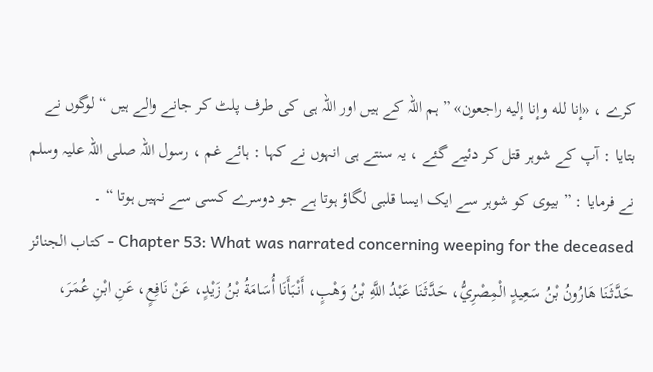کرے ، «إنا لله وإنا إليه راجعون» ” ہم اللہ کے ہیں اور اللہ ہی کی طرف پلٹ کر جانے والے ہیں “ لوگوں نے بتایا : آپ کے شوہر قتل کر دئیے گئے ، یہ سنتے ہی انہوں نے کہا : ہائے غم ، رسول اللہ صلی اللہ علیہ وسلم نے فرمایا : ” بیوی کو شوہر سے ایک ایسا قلبی لگاؤ ہوتا ہے جو دوسرے کسی سے نہیں ہوتا “ ۔
Chapter 53: What was narrated concerning weeping for the deceased - كتاب الجنائز
حَدَّثَنَا هَارُونُ بْنُ سَعِيدٍ الْمِصْرِيُّ، حَدَّثَنَا عَبْدُ اللَّهِ بْنُ وَهْبٍ، أَنْبَأَنَا أُسَامَةُ بْنُ زَيْدٍ، عَنْ نَافِعٍ، عَنِ ابْنِ عُمَرَ،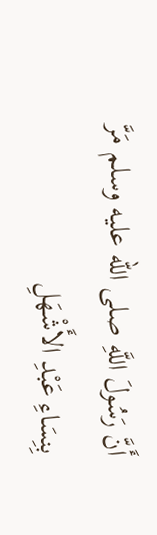أَنَّ رَسُولَ اللَّهِ صلى الله عليه وسلم مَرَّ بِنِسَاءِ عَبْدِ الأَشْهَلِ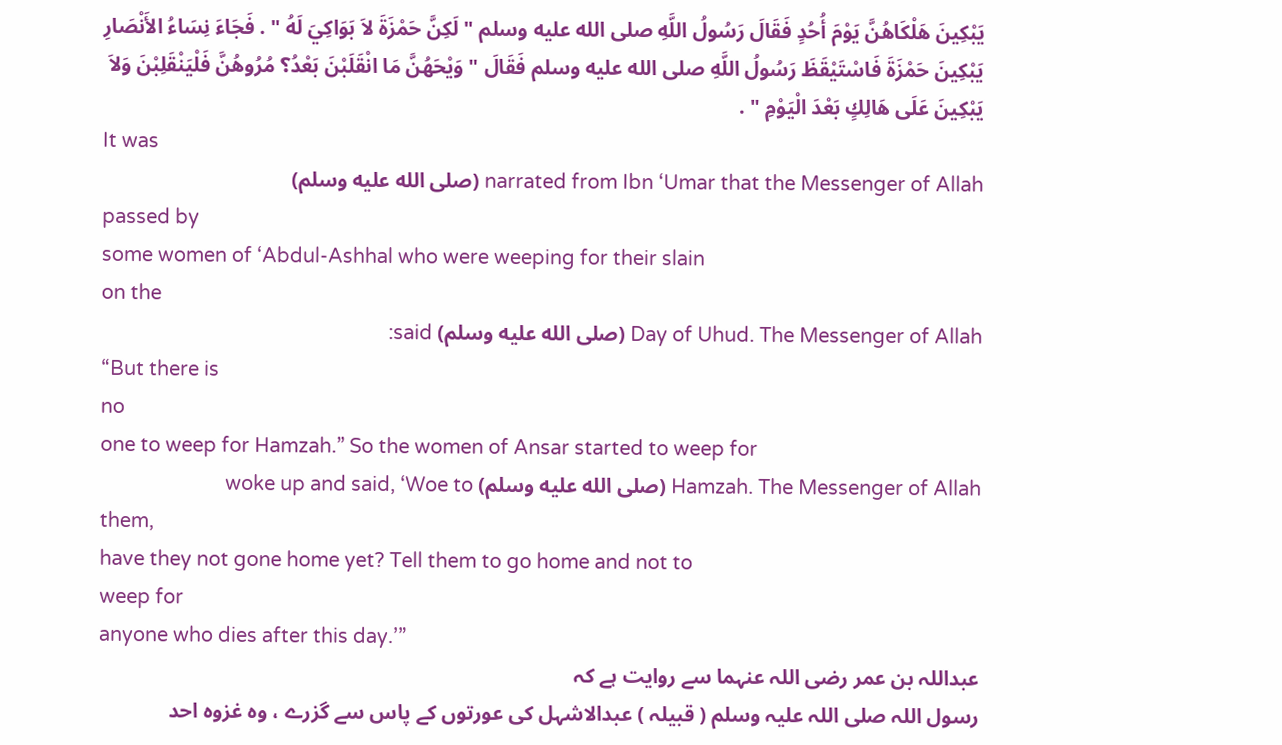يَبْكِينَ هَلْكَاهُنَّ يَوْمَ أُحُدٍ فَقَالَ رَسُولُ اللَّهِ صلى الله عليه وسلم " لَكِنَّ حَمْزَةَ لاَ بَوَاكِيَ لَهُ " . فَجَاءَ نِسَاءُ الأَنْصَارِ يَبْكِينَ حَمْزَةَ فَاسْتَيْقَظَ رَسُولُ اللَّهِ صلى الله عليه وسلم فَقَالَ " وَيْحَهُنَّ مَا انْقَلَبْنَ بَعْدُ؟ مُرُوهُنَّ فَلْيَنْقَلِبْنَ وَلاَ يَبْكِينَ عَلَى هَالِكٍ بَعْدَ الْيَوْمِ " .
It was
narrated from Ibn ‘Umar that the Messenger of Allah (صلى الله عليه وسلم)
passed by
some women of ‘Abdul-Ashhal who were weeping for their slain
on the
Day of Uhud. The Messenger of Allah (صلى الله عليه وسلم) said:
“But there is
no
one to weep for Hamzah.” So the women of Ansar started to weep for
Hamzah. The Messenger of Allah (صلى الله عليه وسلم) woke up and said, ‘Woe to
them,
have they not gone home yet? Tell them to go home and not to
weep for
anyone who dies after this day.’”
عبداللہ بن عمر رضی اللہ عنہما سے روایت ہے کہ
رسول اللہ صلی اللہ علیہ وسلم ( قبیلہ ) عبدالاشہل کی عورتوں کے پاس سے گزرے ، وہ غزوہ احد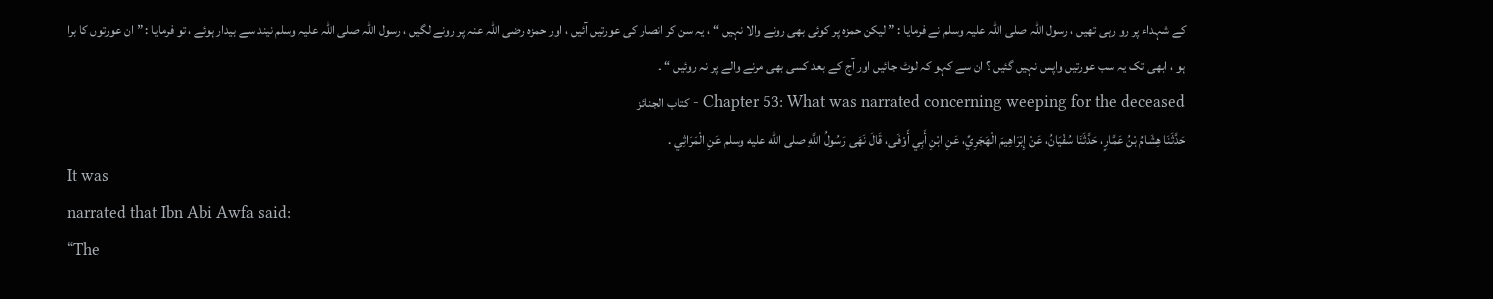کے شہداء پر رو رہی تھیں ، رسول اللہ صلی اللہ علیہ وسلم نے فرمایا : ” لیکن حمزہ پر کوئی بھی رونے والا نہیں “ ، یہ سن کر انصار کی عورتیں آئیں ، اور حمزہ رضی اللہ عنہ پر رونے لگیں ، رسول اللہ صلی اللہ علیہ وسلم نیند سے بیدار ہوئے ، تو فرمایا : ” ان عورتوں کا برا ہو ، ابھی تک یہ سب عورتیں واپس نہیں گئیں ؟ ان سے کہو کہ لوٹ جائیں اور آج کے بعد کسی بھی مرنے والے پر نہ روئیں “ ۔
Chapter 53: What was narrated concerning weeping for the deceased - كتاب الجنائز
حَدَّثَنَا هِشَامُ بْنُ عَمَّارٍ، حَدَّثَنَا سُفْيَانُ، عَنْ إِبْرَاهِيمَ الْهَجَرِيِّ، عَنِ ابْنِ أَبِي أَوْفَى، قَالَ نَهَى رَسُولُ اللَّهِ صلى الله عليه وسلم عَنِ الْمَرَاثِي .
It was
narrated that Ibn Abi Awfa said:
“The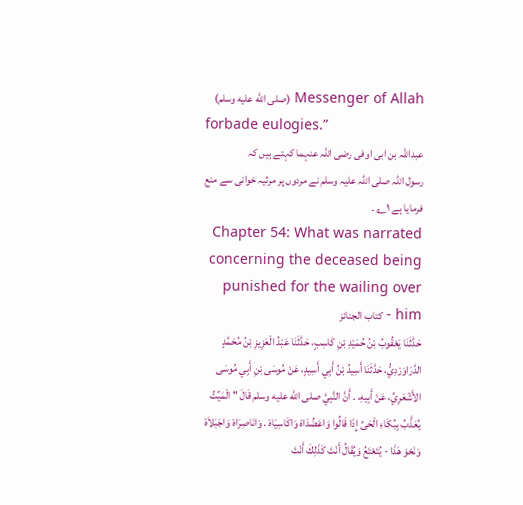Messenger of Allah (صلى الله عليه وسلم)
forbade eulogies.”
عبداللہ بن ابی اوفی رضی اللہ عنہما کہتے ہیں کہ
رسول اللہ صلی اللہ علیہ وسلم نے مردوں پر مرثیہ خوانی سے منع فرمایا ہے ۱؎ ۔
Chapter 54: What was narrated concerning the deceased being punished for the wailing over him - كتاب الجنائز
حَدَّثَنَا يَعْقُوبُ بْنُ حُمَيْدِ بْنِ كَاسِبٍ، حَدَّثَنَا عَبْدُ الْعَزِيزِ بْنُ مُحَمَّدٍ الدَّرَاوَرْدِيُّ، حَدَّثَنَا أَسِيدُ بْنُ أَبِي أَسِيدٍ، عَنْ مُوسَى بْنِ أَبِي مُوسَى الأَشْعَرِيِّ، عَنْ أَبِيهِ، . أَنَّ النَّبِيَّ صلى الله عليه وسلم قَالَ " الْمَيِّتُ يُعَذَّبُ بِبُكَاءِ الْحَىِّ إِذَا قَالُوا وَاعَضُدَاهْ وَاكَاسِيَاهْ . وَانَاصِرَاهْ وَاجَبَلاَهْ وَنَحْوَ هَذَا - يُتَعْتَعُ وَيُقَالُ أَنْتَ كَذَلِكَ أَنْتَ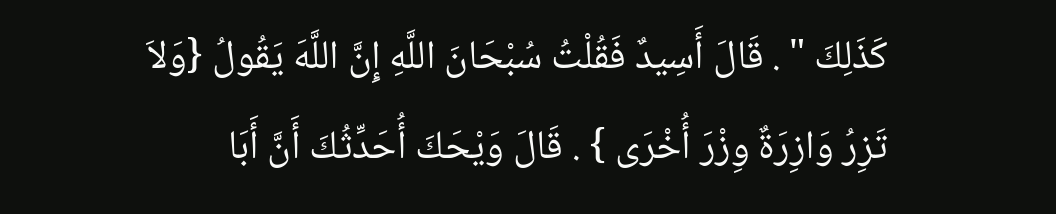كَذَلِكَ " . قَالَ أَسِيدٌ فَقُلْتُ سُبْحَانَ اللَّهِ إِنَّ اللَّهَ يَقُولُ {وَلاَ تَزِرُ وَازِرَةٌ وِزْرَ أُخْرَى } . قَالَ وَيْحَكَ أُحَدِّثُكَ أَنَّ أَبَا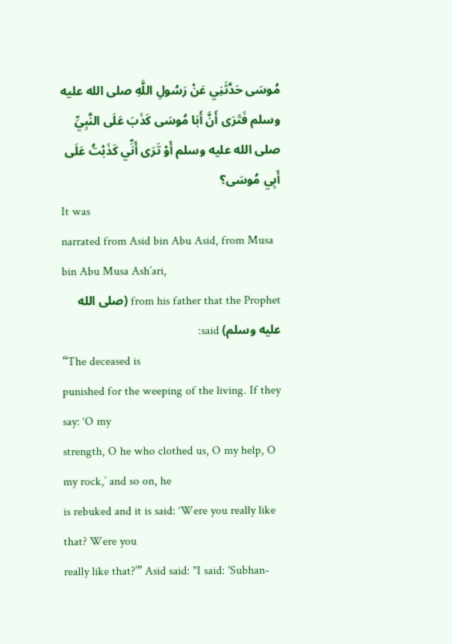مُوسَى حَدَّثَنِي عَنْ رَسُولِ اللَّهِ صلى الله عليه وسلم فَتَرَى أَنَّ أَبَا مُوسَى كَذَبَ عَلَى النَّبِيِّ صلى الله عليه وسلم أَوْ تَرَى أَنِّي كَذَبْتُ عَلَى أَبِي مُوسَى؟
It was
narrated from Asid bin Abu Asid, from Musa bin Abu Musa Ash’ari,
from his father that the Prophet (صلى الله عليه وسلم) said:
“The deceased is
punished for the weeping of the living. If they say: ‘O my
strength, O he who clothed us, O my help, O my rock,’ and so on, he
is rebuked and it is said: ‘Were you really like that? Were you
really like that?’” Asid said: "I said: 'Subhan-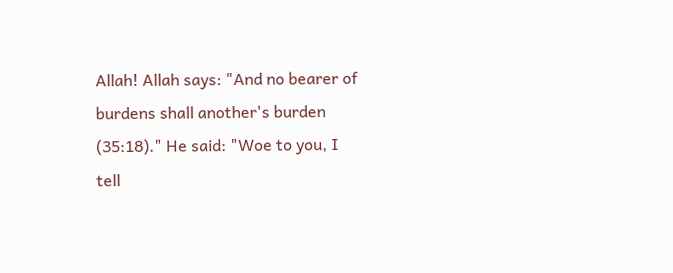Allah! Allah says: "And no bearer of burdens shall another's burden (35:18)." He said: "Woe to you, I tell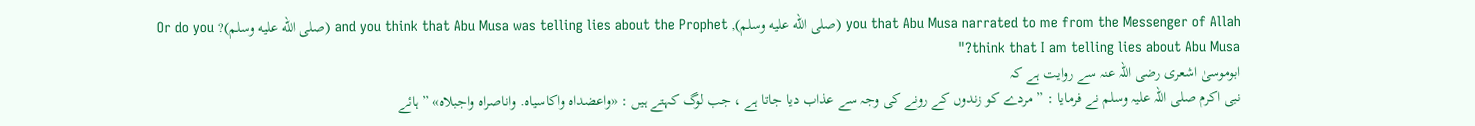you that Abu Musa narrated to me from the Messenger of Allah (صلى الله عليه وسلم), and you think that Abu Musa was telling lies about the Prophet (صلى الله عليه وسلم)? Or do you think that I am telling lies about Abu Musa?"
ابوموسیٰ اشعری رضی اللہ عنہ سے روایت ہے کہ
نبی اکرم صلی اللہ علیہ وسلم نے فرمایا : ” مردے کو زندوں کے رونے کی وجہ سے عذاب دیا جاتا ہے ، جب لوگ کہتے ہیں : «واعضداه واكاسياه. واناصراه واجبلاه» ” ہائے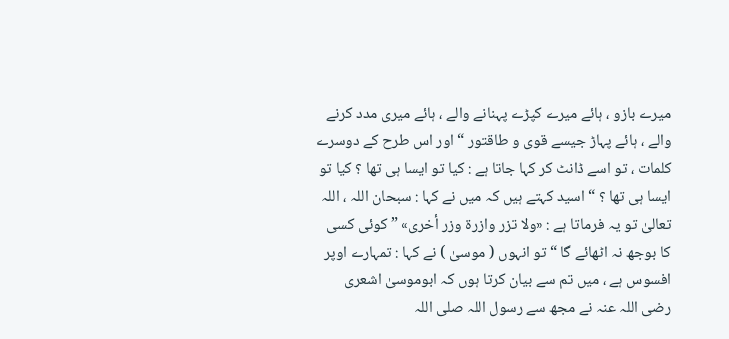میرے بازو ، ہائے میرے کپڑے پہنانے والے ، ہائے میری مدد کرنے والے ، ہائے پہاڑ جیسے قوی و طاقتور “ اور اس طرح کے دوسرے کلمات ، تو اسے ڈانٹ کر کہا جاتا ہے : کیا تو ایسا ہی تھا ؟ کیا تو ایسا ہی تھا ؟ “ اسید کہتے ہیں کہ میں نے کہا : سبحان اللہ ، اللہ تعالیٰ تو یہ فرماتا ہے : «ولا تزر وازرة وزر أخرى» ” کوئی کسی کا بوجھ نہ اٹھائے گا “ تو انہوں ( موسیٰ ) نے کہا : تمہارے اوپر افسوس ہے ، میں تم سے بیان کرتا ہوں کہ ابوموسیٰ اشعری رضی اللہ عنہ نے مجھ سے رسول اللہ صلی اللہ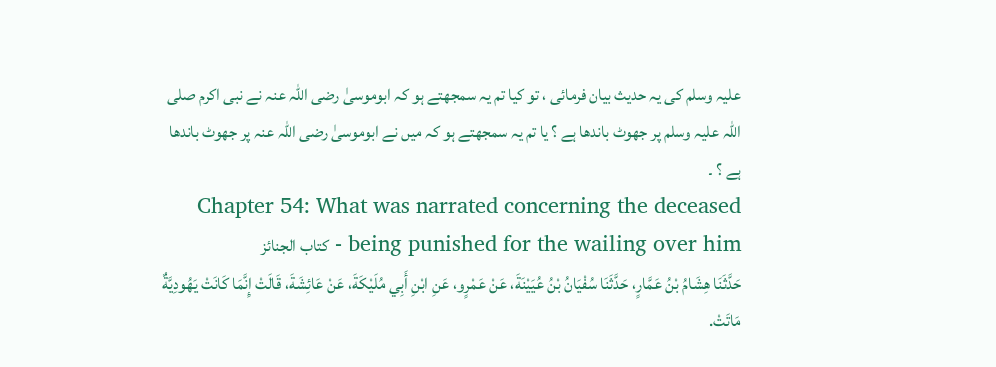علیہ وسلم کی یہ حدیث بیان فرمائی ، تو کیا تم یہ سمجھتے ہو کہ ابوموسیٰ رضی اللہ عنہ نے نبی اکرم صلی اللہ علیہ وسلم پر جھوٹ باندھا ہے ؟ یا تم یہ سمجھتے ہو کہ میں نے ابوموسیٰ رضی اللہ عنہ پر جھوٹ باندھا ہے ؟ ۔
Chapter 54: What was narrated concerning the deceased being punished for the wailing over him - كتاب الجنائز
حَدَّثَنَا هِشَامُ بْنُ عَمَّارٍ، حَدَّثَنَا سُفْيَانُ بْنُ عُيَيْنَةَ، عَنْ عَمْرٍو، عَنِ ابْنِ أَبِي مُلَيْكَةَ، عَنْ عَائِشَةَ، قَالَتْ إِنَّمَا كَانَتْ يَهُودِيَّةٌ مَاتَتْ.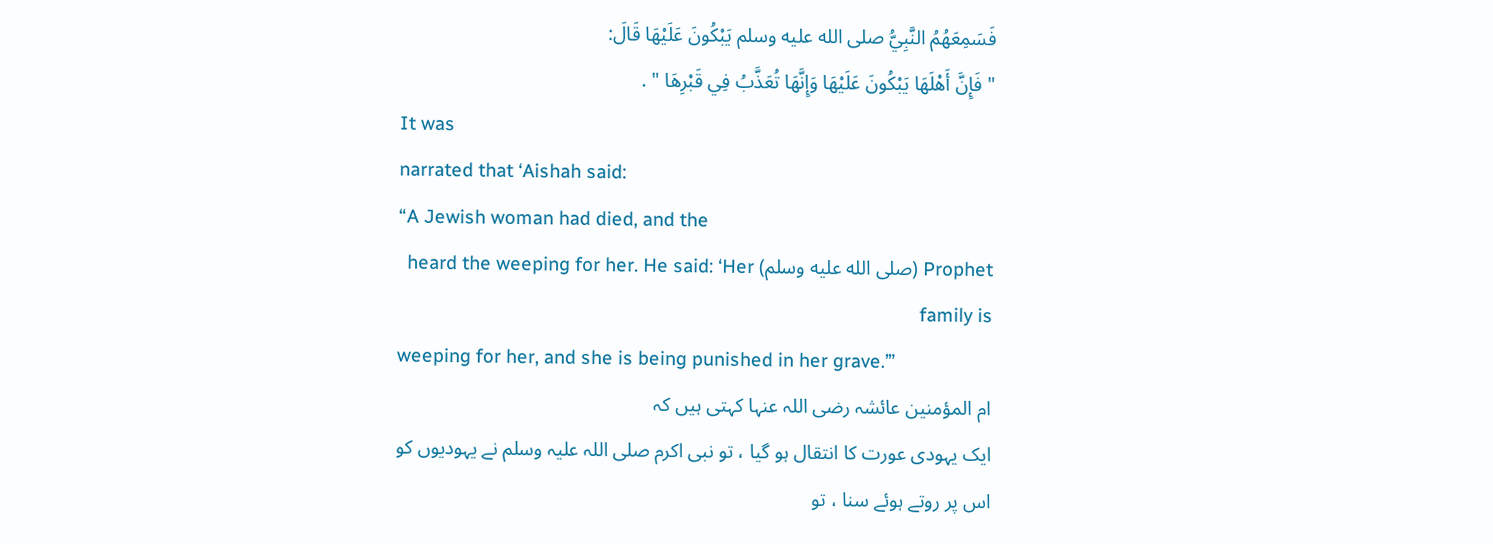فَسَمِعَهُمُ النَّبِيُّ صلى الله عليه وسلم يَبْكُونَ عَلَيْهَا قَالَ:
" فَإِنَّ أَهْلَهَا يَبْكُونَ عَلَيْهَا وَإِنَّهَا تُعَذَّبُ فِي قَبْرِهَا " .
It was
narrated that ‘Aishah said:
“A Jewish woman had died, and the
Prophet (صلى الله عليه وسلم) heard the weeping for her. He said: ‘Her family is
weeping for her, and she is being punished in her grave.’”
ام المؤمنین عائشہ رضی اللہ عنہا کہتی ہیں کہ
ایک یہودی عورت کا انتقال ہو گیا ، تو نبی اکرم صلی اللہ علیہ وسلم نے یہودیوں کو اس پر روتے ہوئے سنا ، تو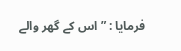فرمایا : ” اس کے گھر والے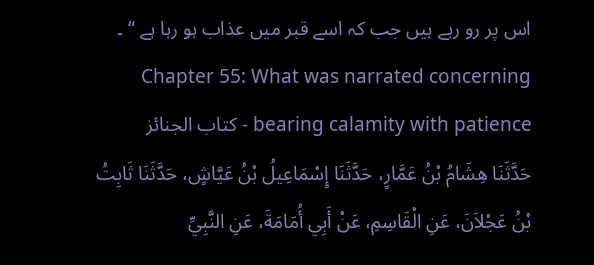اس پر رو رہے ہیں جب کہ اسے قبر میں عذاب ہو رہا ہے “ ۔
Chapter 55: What was narrated concerning bearing calamity with patience - كتاب الجنائز
حَدَّثَنَا هِشَامُ بْنُ عَمَّارٍ، حَدَّثَنَا إِسْمَاعِيلُ بْنُ عَيَّاشٍ، حَدَّثَنَا ثَابِتُ بْنُ عَجْلاَنَ، عَنِ الْقَاسِمِ، عَنْ أَبِي أُمَامَةَ، عَنِ النَّبِيِّ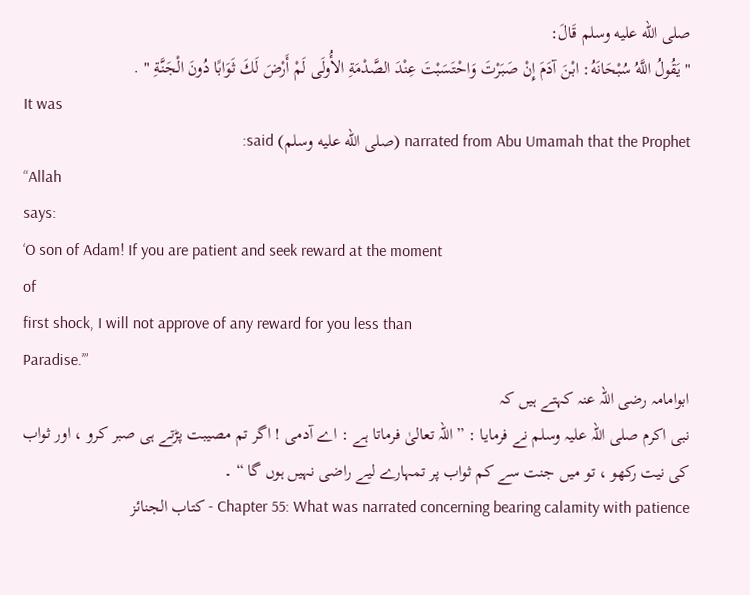صلى الله عليه وسلم قَالَ:
" يَقُولُ اللَّهُ سُبْحَانَهُ: ابْنَ آدَمَ إِنْ صَبَرْتَ وَاحْتَسَبْتَ عِنْدَ الصَّدْمَةِ الأُولَى لَمْ أَرْضَ لَكَ ثَوَابًا دُونَ الْجَنَّةِ " .
It was
narrated from Abu Umamah that the Prophet (صلى الله عليه وسلم) said:
“Allah
says:
‘O son of Adam! If you are patient and seek reward at the moment
of
first shock, I will not approve of any reward for you less than
Paradise.’”
ابوامامہ رضی اللہ عنہ کہتے ہیں کہ
نبی اکرم صلی اللہ علیہ وسلم نے فرمایا : ” اللہ تعالیٰ فرماتا ہے : اے آدمی ! اگر تم مصیبت پڑتے ہی صبر کرو ، اور ثواب کی نیت رکھو ، تو میں جنت سے کم ثواب پر تمہارے لیے راضی نہیں ہوں گا “ ۔
Chapter 55: What was narrated concerning bearing calamity with patience - كتاب الجنائز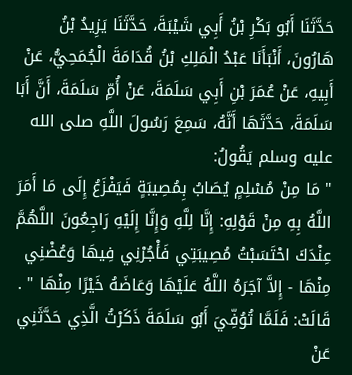حَدَّثَنَا أَبُو بَكْرِ بْنُ أَبِي شَيْبَةَ، حَدَّثَنَا يَزِيدُ بْنُ هَارُونَ، أَنْبَأَنَا عَبْدُ الْمَلِكِ بْنُ قُدَامَةَ الْجُمَحِيُّ، عَنْ أَبِيهِ، عَنْ عُمَرَ بْنِ أَبِي سَلَمَةَ، عَنْ أُمِّ سَلَمَةَ، أَنَّ أَبَا سَلَمَةَ، حَدَّثَهَا أَنَّهُ، سَمِعَ رَسُولَ اللَّهِ صلى الله عليه وسلم يَقُولُ:
" مَا مِنْ مُسْلِمٍ يُصَابُ بِمُصِيبَةٍ فَيَفْزَعُ إِلَى مَا أَمَرَ اللَّهُ بِهِ مِنْ قَوْلِهِ: إِنَّا لِلَّهِ وَإِنَّا إِلَيْهِ رَاجِعُونَ اللَّهُمَّ عِنْدَكَ احْتَسَبْتُ مُصِيبَتِي فَأْجُرْنِي فِيهَا وَعُضْنِي مِنْهَا - إِلاَّ آجَرَهُ اللَّهُ عَلَيْهَا وَعَاضَهُ خَيْرًا مِنْهَا " . قَالَتْ: فَلَمَّا تُوُفِّيَ أَبُو سَلَمَةَ ذَكَرْتُ الَّذِي حَدَّثَنِي عَنْ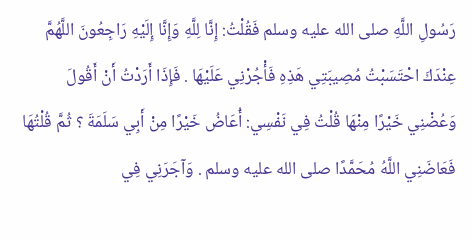رَسُولِ اللَّهِ صلى الله عليه وسلم فَقُلْتُ: إِنَّا لِلَّهِ وَإِنَّا إِلَيْهِ رَاجِعُونَ اللَّهُمَّ عِنْدَكَ احْتَسَبْتُ مُصِيبَتِي هَذِهِ فَأْجُرْنِي عَلَيْهَا . فَإِذَا أَرَدْتُ أَنْ أَقُولَ وَعُضْنِي خَيْرًا مِنْهَا قُلْتُ فِي نَفْسِي: أُعَاضُ خَيْرًا مِنْ أَبِي سَلَمَةَ ؟ ثُمَّ قُلْتُهَا فَعَاضَنِي اللَّهُ مُحَمَّدًا صلى الله عليه وسلم . وَآجَرَنِي فِي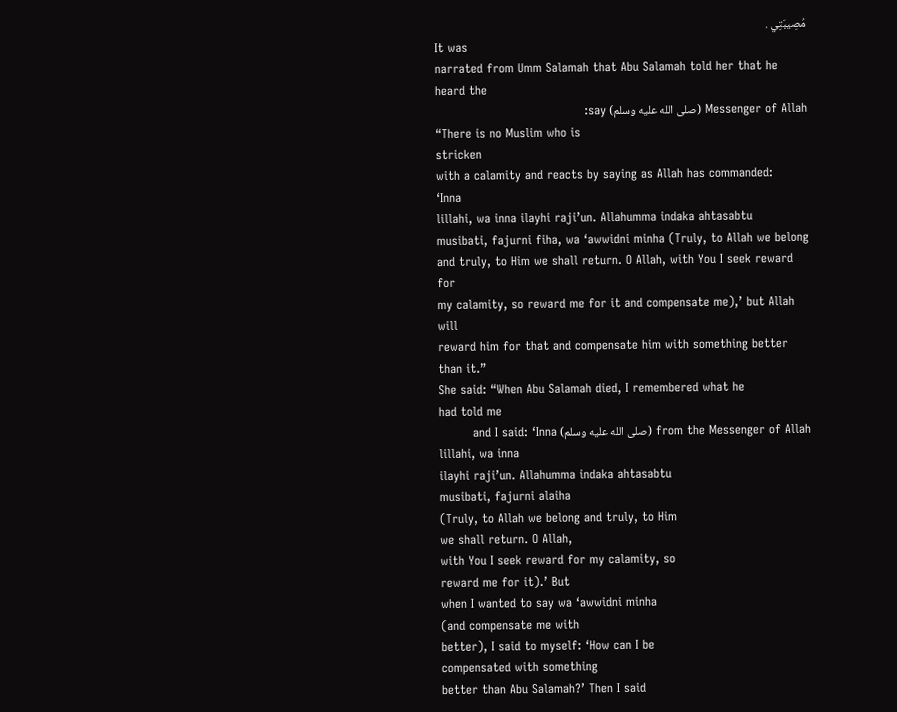مُصِيبَتِي .
It was
narrated from Umm Salamah that Abu Salamah told her that he
heard the
Messenger of Allah (صلى الله عليه وسلم) say:
“There is no Muslim who is
stricken
with a calamity and reacts by saying as Allah has commanded:
‘Inna
lillahi, wa inna ilayhi raji’un. Allahumma indaka ahtasabtu
musibati, fajurni fiha, wa ‘awwidni minha (Truly, to Allah we belong
and truly, to Him we shall return. O Allah, with You I seek reward
for
my calamity, so reward me for it and compensate me),’ but Allah
will
reward him for that and compensate him with something better
than it.”
She said: “When Abu Salamah died, I remembered what he
had told me
from the Messenger of Allah (صلى الله عليه وسلم) and I said: ‘Inna
lillahi, wa inna
ilayhi raji’un. Allahumma indaka ahtasabtu
musibati, fajurni alaiha
(Truly, to Allah we belong and truly, to Him
we shall return. O Allah,
with You I seek reward for my calamity, so
reward me for it).’ But
when I wanted to say wa ‘awwidni minha
(and compensate me with
better), I said to myself: ‘How can I be
compensated with something
better than Abu Salamah?’ Then I said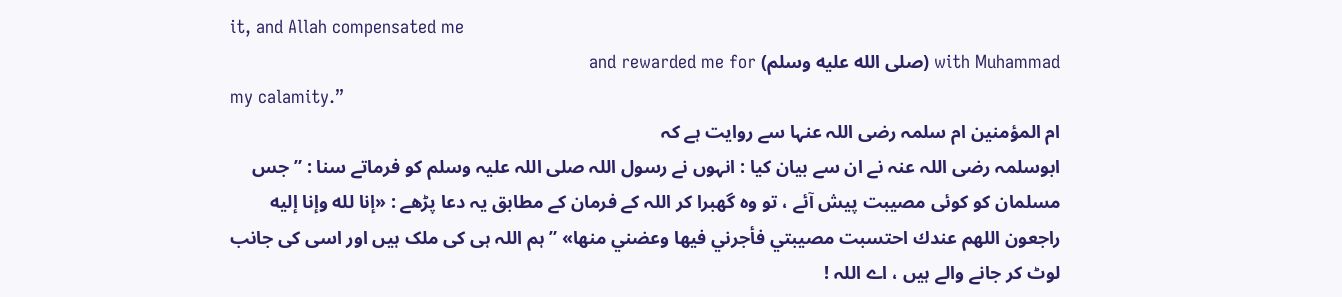it, and Allah compensated me
with Muhammad (صلى الله عليه وسلم) and rewarded me for
my calamity.”
ام المؤمنین ام سلمہ رضی اللہ عنہا سے روایت ہے کہ
ابوسلمہ رضی اللہ عنہ نے ان سے بیان کیا : انہوں نے رسول اللہ صلی اللہ علیہ وسلم کو فرماتے سنا : ” جس مسلمان کو کوئی مصیبت پیش آئے ، تو وہ گھبرا کر اللہ کے فرمان کے مطابق یہ دعا پڑھے : «إنا لله وإنا إليه راجعون اللهم عندك احتسبت مصيبتي فأجرني فيها وعضني منها» ” ہم اللہ ہی کی ملک ہیں اور اسی کی جانب لوٹ کر جانے والے ہیں ، اے اللہ !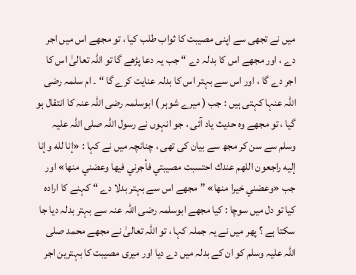میں نے تجھی سے اپنی مصیبت کا ثواب طلب کیا ، تو مجھے اس میں اجر دے ، اور مجھے اس کا بدلہ دے “ جب یہ دعا پڑھے گا تو اللہ تعالیٰ اس کا اجر دے گا ، اور اس سے بہتر اس کا بدلہ عنایت کرے گا “ ۔ ام سلمہ رضی اللہ عنہا کہتی ہیں : جب ( میرے شوہر ) ابوسلمہ رضی اللہ عنہ کا انتقال ہو گیا ، تو مجھے وہ حدیث یاد آئی ، جو انہوں نے رسول اللہ صلی اللہ علیہ وسلم سے سن کر مجھ سے بیان کی تھی ، چنانچہ میں نے کہا : «إنا لله وإنا إليه راجعون اللهم عندك احتسبت مصيبتي فأجرني فيها وعضني منها» اور جب «وعضني خيرا منها» ” مجھے اس سے بہتر بدلا دے “ کہنے کا ارادہ کیا تو دل میں سوچا : کیا مجھے ابوسلمہ رضی اللہ عنہ سے بہتر بدلہ دیا جا سکتا ہے ؟ پھر میں نے یہ جملہ کہا ، تو اللہ تعالیٰ نے مجھے محمد صلی اللہ علیہ وسلم کو ان کے بدلہ میں دے دیا اور میری مصیبت کا بہترین اجر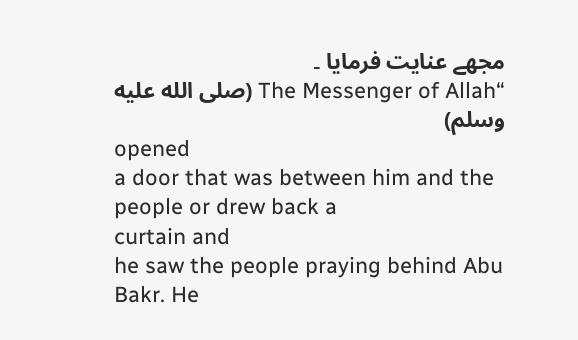مجھے عنایت فرمایا ۔
“The Messenger of Allah (صلى الله عليه وسلم)
opened
a door that was between him and the people or drew back a
curtain and
he saw the people praying behind Abu Bakr. He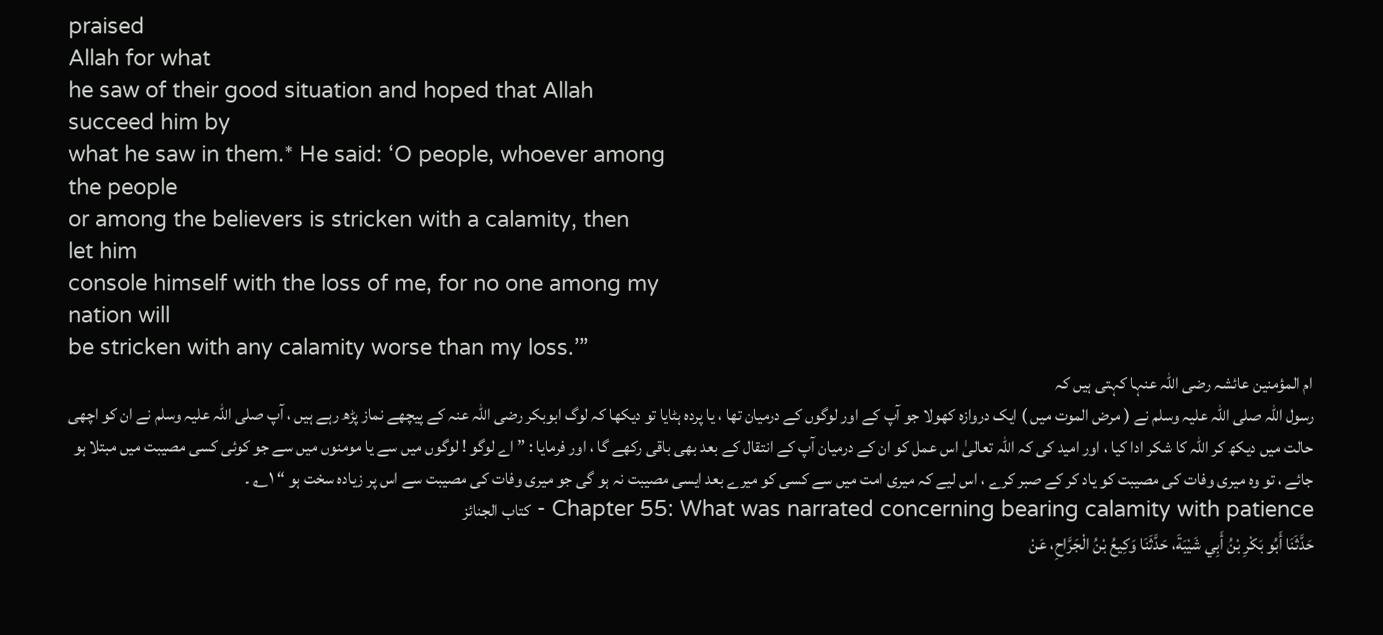praised
Allah for what
he saw of their good situation and hoped that Allah
succeed him by
what he saw in them.* He said: ‘O people, whoever among
the people
or among the believers is stricken with a calamity, then
let him
console himself with the loss of me, for no one among my
nation will
be stricken with any calamity worse than my loss.’”
ام المؤمنین عائشہ رضی اللہ عنہا کہتی ہیں کہ
رسول اللہ صلی اللہ علیہ وسلم نے ( مرض الموت میں ) ایک دروازہ کھولا جو آپ کے اور لوگوں کے درمیان تھا ، یا پردہ ہٹایا تو دیکھا کہ لوگ ابوبکر رضی اللہ عنہ کے پیچھے نماز پڑھ رہے ہیں ، آپ صلی اللہ علیہ وسلم نے ان کو اچھی حالت میں دیکھ کر اللہ کا شکر ادا کیا ، اور امید کی کہ اللہ تعالیٰ اس عمل کو ان کے درمیان آپ کے انتقال کے بعد بھی باقی رکھے گا ، اور فرمایا : ” اے لوگو ! لوگوں میں سے یا مومنوں میں سے جو کوئی کسی مصیبت میں مبتلا ہو جائے ، تو وہ میری وفات کی مصیبت کو یاد کر کے صبر کرے ، اس لیے کہ میری امت میں سے کسی کو میرے بعد ایسی مصیبت نہ ہو گی جو میری وفات کی مصیبت سے اس پر زیادہ سخت ہو “ ۱؎ ۔
Chapter 55: What was narrated concerning bearing calamity with patience - كتاب الجنائز
حَدَّثَنَا أَبُو بَكْرِ بْنُ أَبِي شَيْبَةَ، حَدَّثَنَا وَكِيعُ بْنُ الْجَرَّاحِ، عَنْ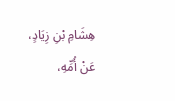هِشَامِ بْنِ زِيَادٍ، عَنْ أُمِّهِ،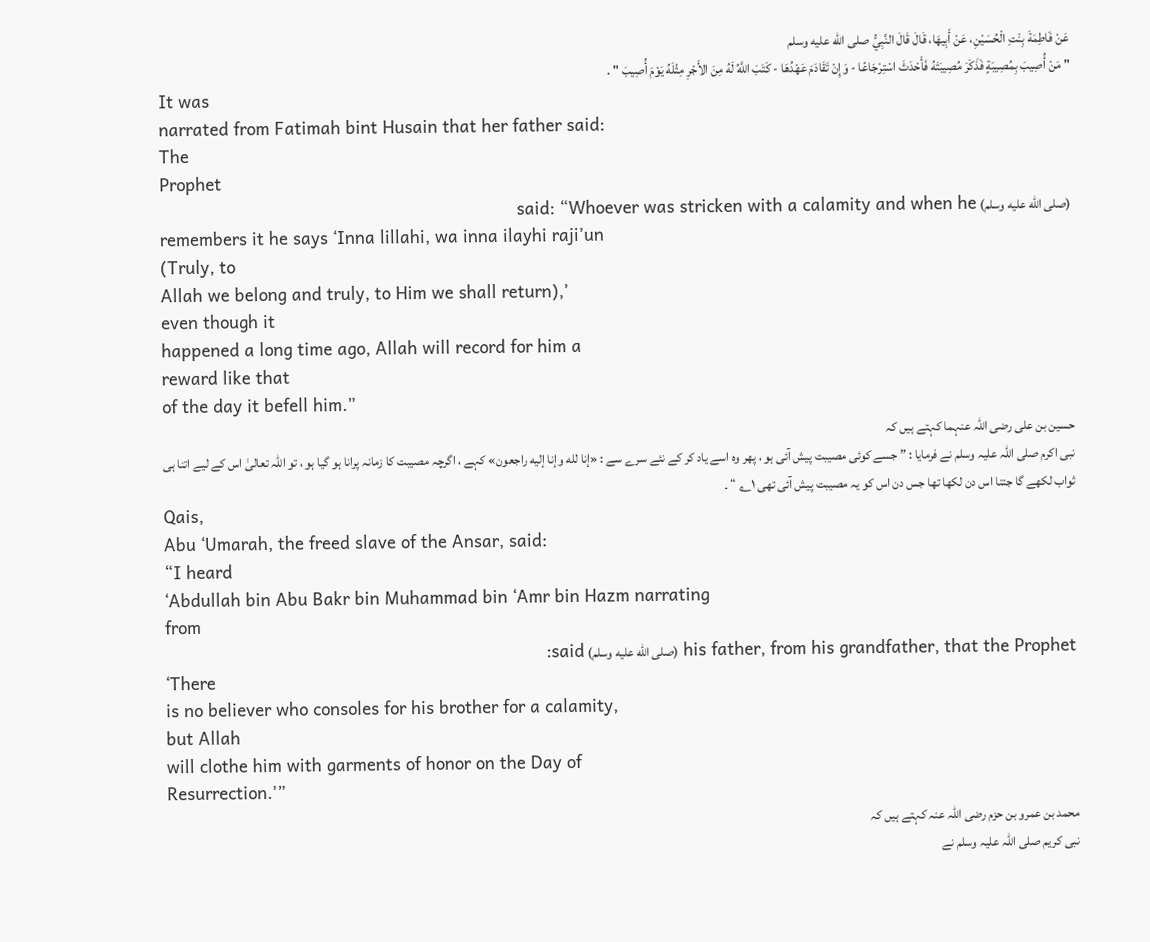عَنْ فَاطِمَةَ بِنْتِ الْحُسَيْنِ، عَنْ أَبِيهَا، قَالَ قَالَ النَّبِيُّ صلى الله عليه وسلم
" مَنْ أُصِيبَ بِمُصِيبَةٍ فَذَكَرَ مُصِيبَتَهُ فَأَحْدَثَ اسْتِرْجَاعًا - وَإِنْ تَقَادَمَ عَهْدُهَا - كَتَبَ اللَّهُ لَهُ مِنَ الأَجْرِ مِثْلَهُ يَوْمَ أُصِيبَ " .
It was
narrated from Fatimah bint Husain that her father said:
The
Prophet
(صلى الله عليه وسلم) said: “Whoever was stricken with a calamity and when he
remembers it he says ‘Inna lillahi, wa inna ilayhi raji’un
(Truly, to
Allah we belong and truly, to Him we shall return),’
even though it
happened a long time ago, Allah will record for him a
reward like that
of the day it befell him.”
حسین بن علی رضی اللہ عنہما کہتے ہیں کہ
نبی اکرم صلی اللہ علیہ وسلم نے فرمایا : ” جسے کوئی مصیبت پیش آئی ہو ، پھر وہ اسے یاد کر کے نئے سرے سے : «إنا لله وإنا إليه راجعون» کہے ، اگرچہ مصیبت کا زمانہ پرانا ہو گیا ہو ، تو اللہ تعالیٰ اس کے لیے اتنا ہی ثواب لکھے گا جتنا اس دن لکھا تھا جس دن اس کو یہ مصیبت پیش آئی تھی ۱؎ “ ۔
Qais,
Abu ‘Umarah, the freed slave of the Ansar, said:
“I heard
‘Abdullah bin Abu Bakr bin Muhammad bin ‘Amr bin Hazm narrating
from
his father, from his grandfather, that the Prophet (صلى الله عليه وسلم) said:
‘There
is no believer who consoles for his brother for a calamity,
but Allah
will clothe him with garments of honor on the Day of
Resurrection.’”
محمد بن عمرو بن حزم رضی اللہ عنہ کہتے ہیں کہ
نبی کریم صلی اللہ علیہ وسلم نے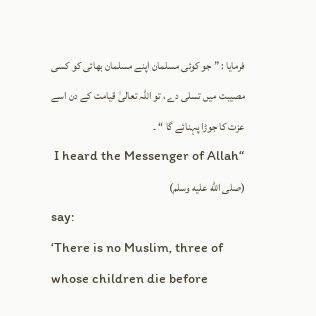فرمایا : ” جو کوئی مسلمان اپنے مسلمان بھائی کو کسی مصیبت میں تسلی دے ، تو اللہ تعالیٰ قیامت کے دن اسے عزت کا جوڑا پہنائے گا “ ۔
“I heard the Messenger of Allah (صلى الله عليه وسلم)
say:
‘There is no Muslim, three of whose children die before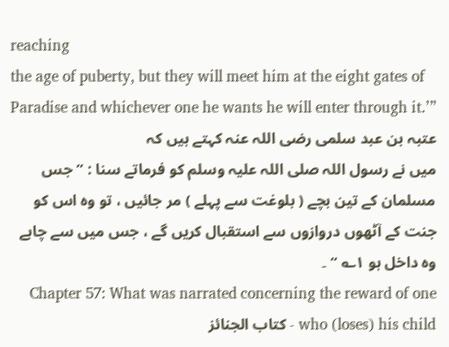reaching
the age of puberty, but they will meet him at the eight gates of
Paradise and whichever one he wants he will enter through it.’”
عتبہ بن عبد سلمی رضی اللہ عنہ کہتے ہیں کہ
میں نے رسول اللہ صلی اللہ علیہ وسلم کو فرماتے سنا : ” جس مسلمان کے تین بچے ( بلوغت سے پہلے ) مر جائیں ، تو وہ اس کو جنت کے آٹھوں دروازوں سے استقبال کریں گے ، جس میں سے چاہے وہ داخل ہو ۱؎ “ ۔
Chapter 57: What was narrated concerning the reward of one who (loses) his child - كتاب الجنائز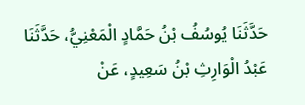حَدَّثَنَا يُوسُفُ بْنُ حَمَّادٍ الْمَعْنِيُّ، حَدَّثَنَا عَبْدُ الْوَارِثِ بْنُ سَعِيدٍ، عَنْ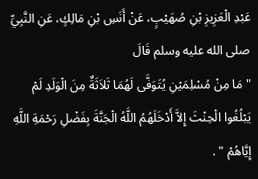عَبْدِ الْعَزِيزِ بْنِ صُهَيْبٍ، عَنْ أَنَسِ بْنِ مَالِكٍ، عَنِ النَّبِيِّ صلى الله عليه وسلم قَالَ
" مَا مِنْ مُسْلِمَيْنِ يُتَوَفَّى لَهُمَا ثَلاَثَةٌ مِنَ الْوَلَدِ لَمْ يَبْلُغُوا الْحِنْثَ إِلاَّ أَدْخَلَهُمُ اللَّهُ الْجَنَّةَ بِفَضْلِ رَحْمَةِ اللَّهِ إِيَّاهُمْ " .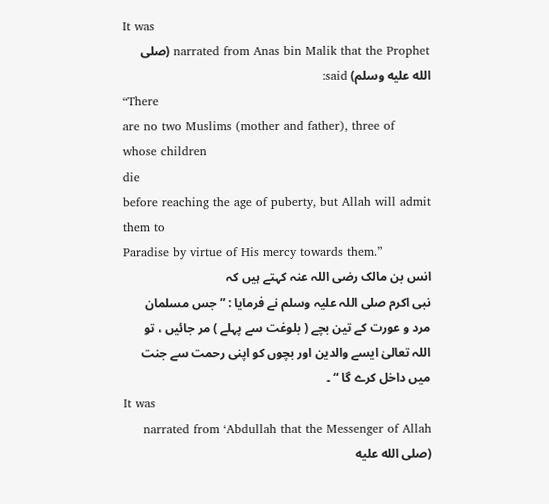It was
narrated from Anas bin Malik that the Prophet (صلى الله عليه وسلم) said:
“There
are no two Muslims (mother and father), three of whose children
die
before reaching the age of puberty, but Allah will admit them to
Paradise by virtue of His mercy towards them.”
انس بن مالک رضی اللہ عنہ کہتے ہیں کہ
نبی اکرم صلی اللہ علیہ وسلم نے فرمایا : ” جس مسلمان مرد و عورت کے تین بچے ( بلوغت سے پہلے ) مر جائیں ، تو اللہ تعالیٰ ایسے والدین اور بچوں کو اپنی رحمت سے جنت میں داخل کرے گا “ ۔
It was
narrated from ‘Abdullah that the Messenger of Allah (صلى الله عليه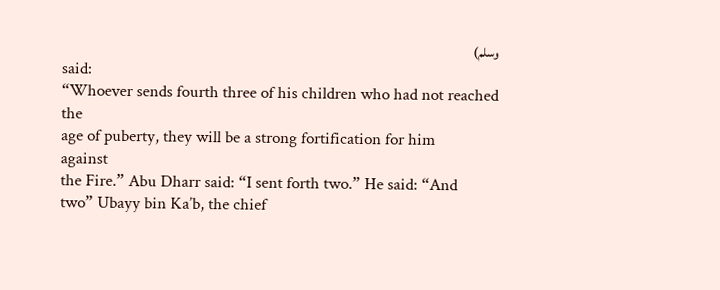وسلم)
said:
“Whoever sends fourth three of his children who had not reached
the
age of puberty, they will be a strong fortification for him
against
the Fire.” Abu Dharr said: “I sent forth two.” He said: “And
two” Ubayy bin Ka’b, the chief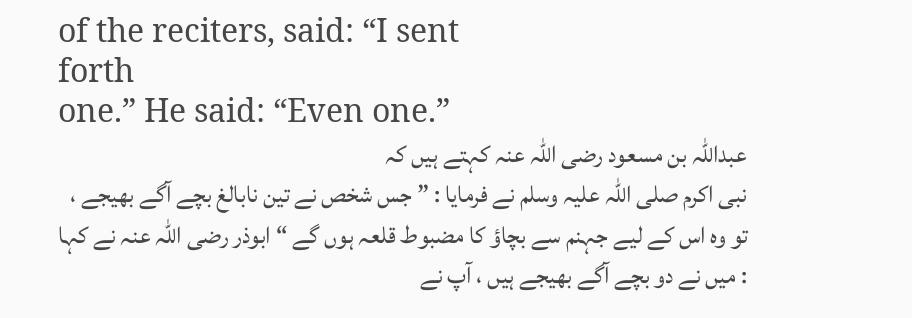of the reciters, said: “I sent
forth
one.” He said: “Even one.”
عبداللہ بن مسعود رضی اللہ عنہ کہتے ہیں کہ
نبی اکرم صلی اللہ علیہ وسلم نے فرمایا : ” جس شخص نے تین نابالغ بچے آگے بھیجے ، تو وہ اس کے لیے جہنم سے بچاؤ کا مضبوط قلعہ ہوں گے “ ابوذر رضی اللہ عنہ نے کہا : میں نے دو بچے آگے بھیجے ہیں ، آپ نے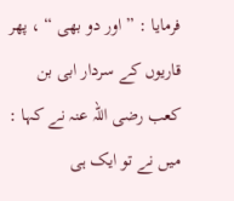فرمایا : ” اور دو بھی “ ، پھر قاریوں کے سردار ابی بن کعب رضی اللہ عنہ نے کہا : میں نے تو ایک ہی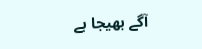آگے بھیجا ہے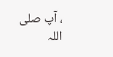، آپ صلی اللہ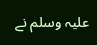علیہ وسلم نے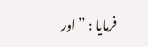فرمایا : ” اور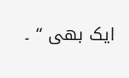ایک بھی “ ۔